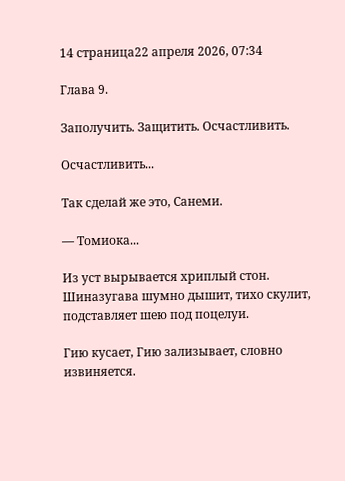14 страница22 апреля 2026, 07:34

Глава 9.

Заполучить. Защитить. Осчастливить.

Осчастливить...

Так сделай же это, Санеми.

— Томиока...

Из уст вырывается хриплый стон. Шиназугава шумно дышит, тихо скулит, подставляет шею под поцелуи.

Гию кусает, Гию зализывает, словно извиняется.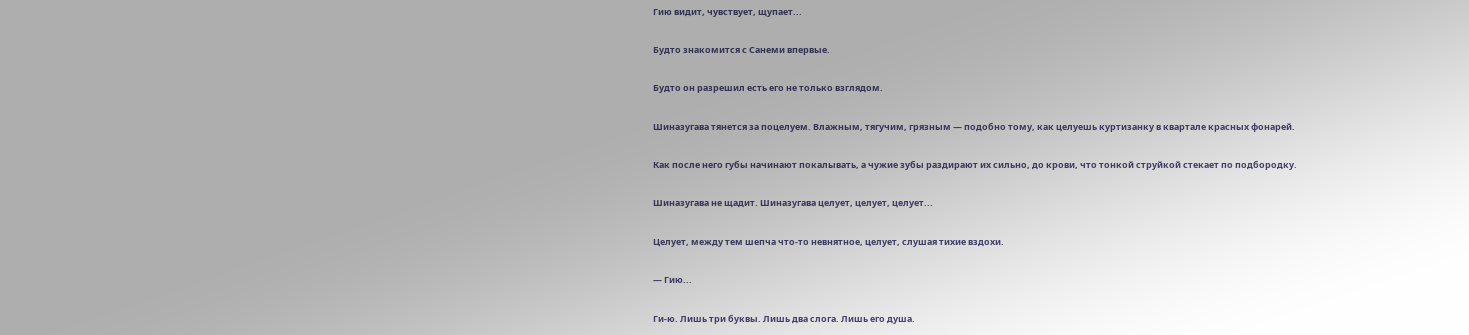Гию видит, чувствует, щупает...

Будто знакомится с Санеми впервые.

Будто он разрешил есть его не только взглядом.

Шиназугава тянется за поцелуем. Влажным, тягучим, грязным — подобно тому, как целуешь куртизанку в квартале красных фонарей.

Как после него губы начинают покалывать, а чужие зубы раздирают их сильно, до крови, что тонкой струйкой стекает по подбородку.

Шиназугава не щадит. Шиназугава целует, целует, целует...

Целует, между тем шепча что-то невнятное, целует, слушая тихие вздохи.

— Гию...

Ги-ю. Лишь три буквы. Лишь два слога. Лишь его душа.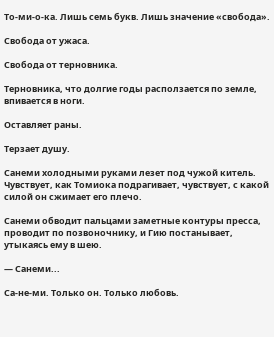То-ми-о-ка. Лишь семь букв. Лишь значение «свобода».

Свобода от ужаса.

Свобода от терновника.

Терновника, что долгие годы расползается по земле, впивается в ноги.

Оставляет раны.

Терзает душу.

Санеми холодными руками лезет под чужой китель. Чувствует, как Томиока подрагивает, чувствует, с какой силой он сжимает его плечо.

Санеми обводит пальцами заметные контуры пресса, проводит по позвоночнику, и Гию постанывает, утыкаясь ему в шею.

— Санеми...

Са-не-ми. Только он. Только любовь.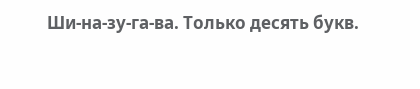Ши-на-зу-га-ва. Только десять букв.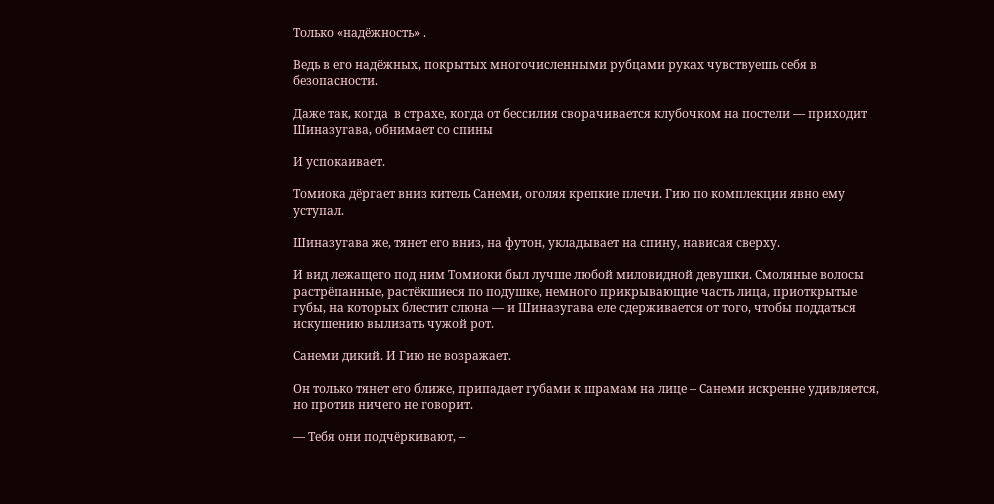Только «надёжность» .

Ведь в его надёжных, покрытых многочисленными рубцами руках чувствуешь себя в безопасности.

Даже так, когда  в страхе, когда от бессилия сворачивается клубочком на постели — приходит Шиназугава, обнимает со спины

И успокаивает.

Томиока дёргает вниз китель Санеми, оголяя крепкие плечи. Гию по комплекции явно ему уступал.

Шиназугава же, тянет его вниз, на футон, укладывает на спину, нависая сверху.

И вид лежащего под ним Томиоки был лучше любой миловидной девушки. Смоляные волосы растрёпанные, растёкшиеся по подушке, немного прикрывающие часть лица, приоткрытые губы, на которых блестит слюна — и Шиназугава еле сдерживается от того, чтобы поддаться искушению вылизать чужой рот.

Санеми дикий. И Гию не возражает.

Он только тянет его ближе, припадает губами к шрамам на лице – Санеми искренне удивляется, но против ничего не говорит.

— Тебя они подчёркивают, –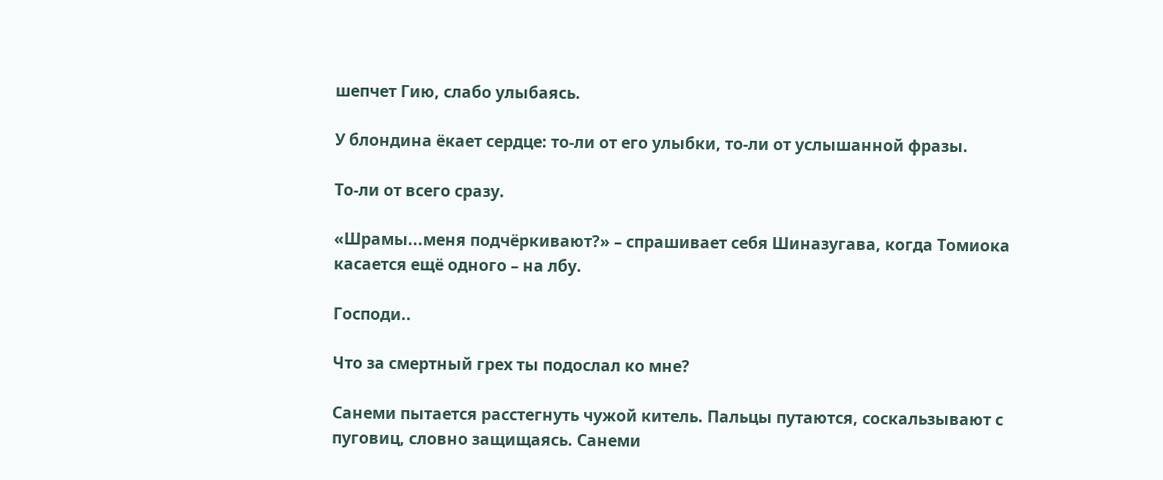шепчет Гию, слабо улыбаясь.

У блондина ёкает сердце: то-ли от его улыбки, то-ли от услышанной фразы.

То-ли от всего сразу.

«Шрамы...меня подчёркивают?» – спрашивает себя Шиназугава, когда Томиока касается ещё одного – на лбу.

Господи..

Что за смертный грех ты подослал ко мне?

Санеми пытается расстегнуть чужой китель. Пальцы путаются, соскальзывают с пуговиц, словно защищаясь. Санеми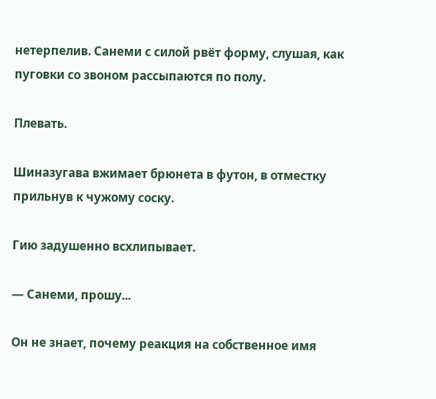нетерпелив. Санеми с силой рвёт форму, слушая, как пуговки со звоном рассыпаются по полу.

Плевать.

Шиназугава вжимает брюнета в футон, в отместку прильнув к чужому соску.

Гию задушенно всхлипывает.

— Санеми, прошу...

Он не знает, почему реакция на собственное имя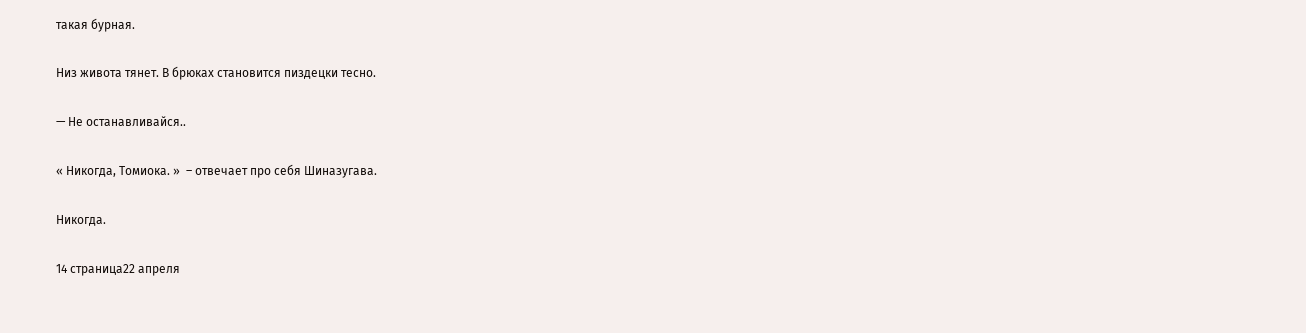такая бурная.

Низ живота тянет. В брюках становится пиздецки тесно.

— Не останавливайся..

« Никогда, Томиока. »  – отвечает про себя Шиназугава.

Никогда.

14 страница22 апреля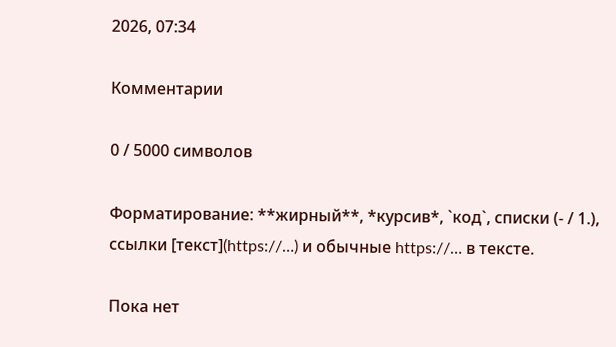2026, 07:34

Комментарии

0 / 5000 символов

Форматирование: **жирный**, *курсив*, `код`, списки (- / 1.), ссылки [текст](https://…) и обычные https://… в тексте.

Пока нет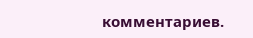комментариев.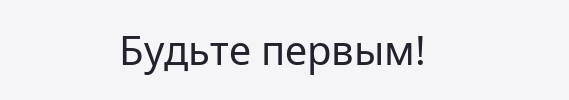Будьте первым!